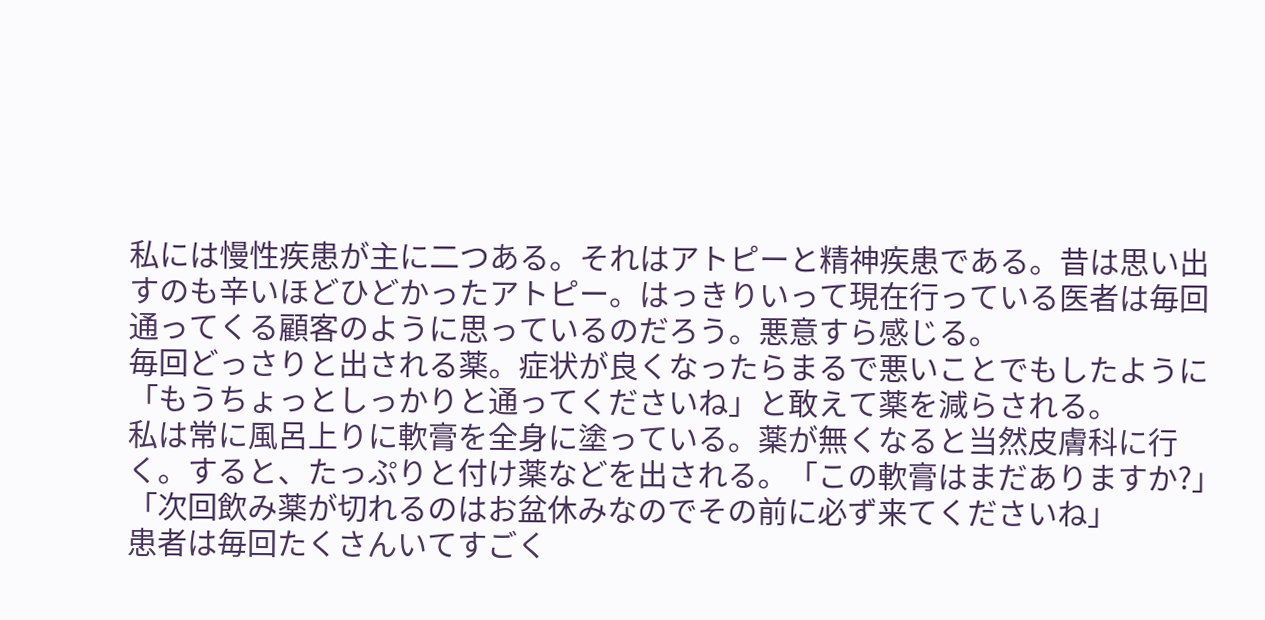私には慢性疾患が主に二つある。それはアトピーと精神疾患である。昔は思い出すのも辛いほどひどかったアトピー。はっきりいって現在行っている医者は毎回通ってくる顧客のように思っているのだろう。悪意すら感じる。
毎回どっさりと出される薬。症状が良くなったらまるで悪いことでもしたように「もうちょっとしっかりと通ってくださいね」と敢えて薬を減らされる。
私は常に風呂上りに軟膏を全身に塗っている。薬が無くなると当然皮膚科に行く。すると、たっぷりと付け薬などを出される。「この軟膏はまだありますか?」「次回飲み薬が切れるのはお盆休みなのでその前に必ず来てくださいね」
患者は毎回たくさんいてすごく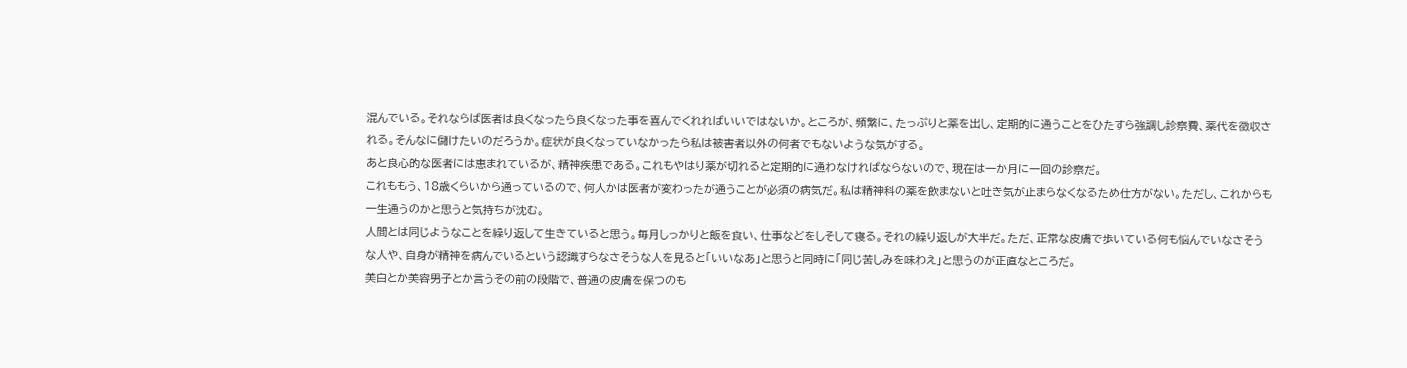混んでいる。それならば医者は良くなったら良くなった事を喜んでくれればいいではないか。ところが、頻繁に、たっぷりと薬を出し、定期的に通うことをひたすら強調し診察費、薬代を徴収される。そんなに儲けたいのだろうか。症状が良くなっていなかったら私は被害者以外の何者でもないような気がする。
あと良心的な医者には恵まれているが、精神疾患である。これもやはり薬が切れると定期的に通わなければならないので、現在は一か月に一回の診察だ。
これももう、18歳くらいから通っているので、何人かは医者が変わったが通うことが必須の病気だ。私は精神科の薬を飲まないと吐き気が止まらなくなるため仕方がない。ただし、これからも一生通うのかと思うと気持ちが沈む。
人間とは同じようなことを繰り返して生きていると思う。毎月しっかりと飯を食い、仕事などをしそして寝る。それの繰り返しが大半だ。ただ、正常な皮膚で歩いている何も悩んでいなさそうな人や、自身が精神を病んでいるという認識すらなさそうな人を見ると「いいなあ」と思うと同時に「同じ苦しみを味わえ」と思うのが正直なところだ。
美白とか美容男子とか言うその前の段階で、普通の皮膚を保つのも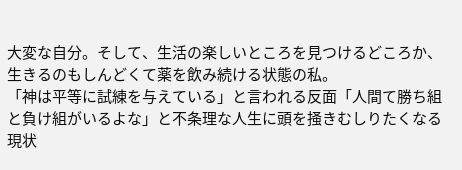大変な自分。そして、生活の楽しいところを見つけるどころか、生きるのもしんどくて薬を飲み続ける状態の私。
「神は平等に試練を与えている」と言われる反面「人間て勝ち組と負け組がいるよな」と不条理な人生に頭を掻きむしりたくなる現状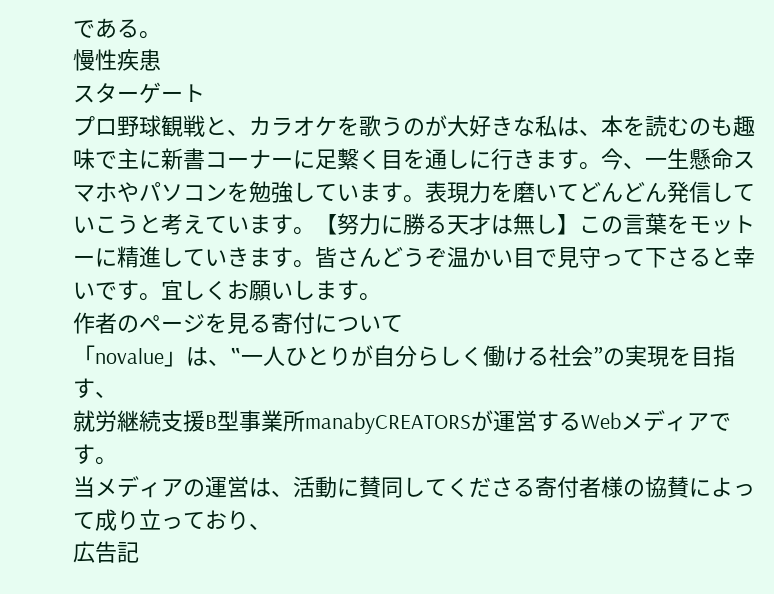である。
慢性疾患
スターゲート
プロ野球観戦と、カラオケを歌うのが大好きな私は、本を読むのも趣味で主に新書コーナーに足繫く目を通しに行きます。今、一生懸命スマホやパソコンを勉強しています。表現力を磨いてどんどん発信していこうと考えています。【努力に勝る天才は無し】この言葉をモットーに精進していきます。皆さんどうぞ温かい目で見守って下さると幸いです。宜しくお願いします。
作者のページを見る寄付について
「novalue」は、‟一人ひとりが自分らしく働ける社会”の実現を目指す、
就労継続支援B型事業所manabyCREATORSが運営するWebメディアです。
当メディアの運営は、活動に賛同してくださる寄付者様の協賛によって成り立っており、
広告記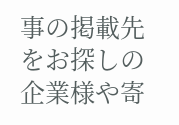事の掲載先をお探しの企業様や寄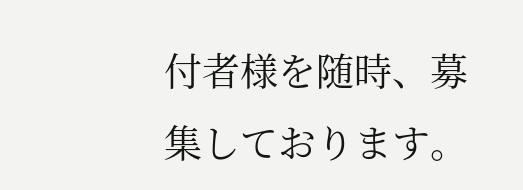付者様を随時、募集しております。